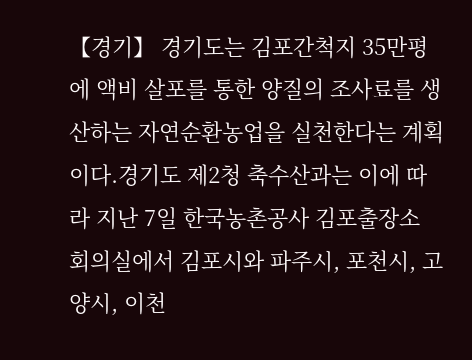【경기】 경기도는 김포간척지 35만평에 액비 살포를 통한 양질의 조사료를 생산하는 자연순환농업을 실천한다는 계획이다.경기도 제2청 축수산과는 이에 따라 지난 7일 한국농촌공사 김포출장소 회의실에서 김포시와 파주시, 포천시, 고양시, 이천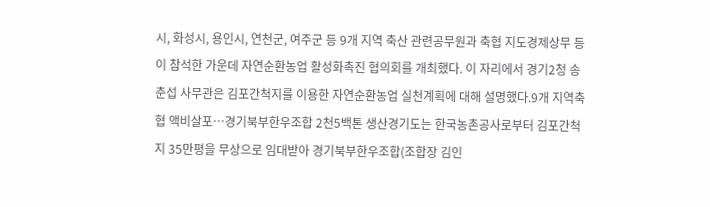시, 화성시, 용인시, 연천군, 여주군 등 9개 지역 축산 관련공무원과 축협 지도경제상무 등이 참석한 가운데 자연순환농업 활성화촉진 협의회를 개최했다. 이 자리에서 경기2청 송춘섭 사무관은 김포간척지를 이용한 자연순환농업 실천계획에 대해 설명했다.9개 지역축협 액비살포…경기북부한우조합 2천5백톤 생산경기도는 한국농촌공사로부터 김포간척지 35만평을 무상으로 임대받아 경기북부한우조합(조합장 김인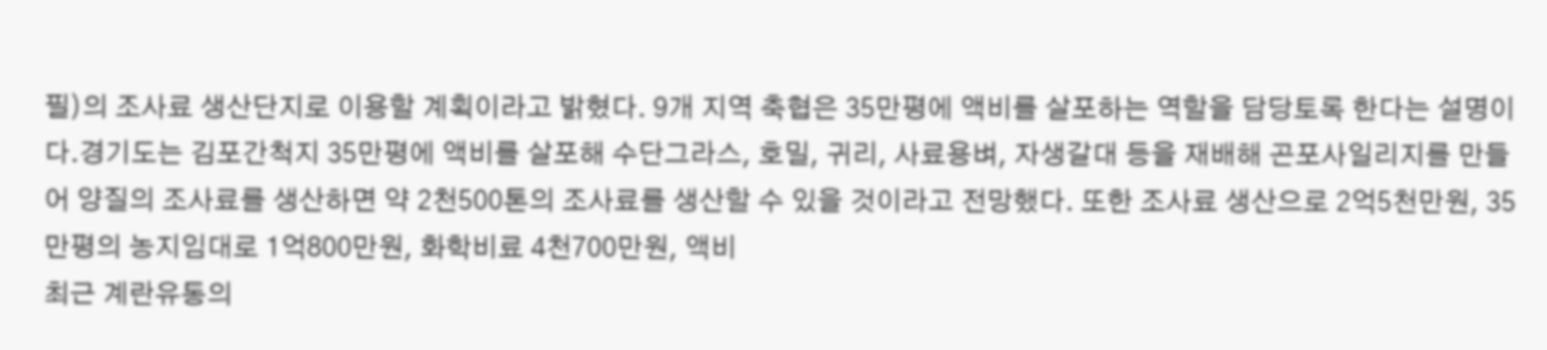필)의 조사료 생산단지로 이용할 계획이라고 밝혔다. 9개 지역 축협은 35만평에 액비를 살포하는 역할을 담당토록 한다는 설명이다.경기도는 김포간척지 35만평에 액비를 살포해 수단그라스, 호밀, 귀리, 사료용벼, 자생갈대 등을 재배해 곤포사일리지를 만들어 양질의 조사료를 생산하면 약 2천500톤의 조사료를 생산할 수 있을 것이라고 전망했다. 또한 조사료 생산으로 2억5천만원, 35만평의 농지임대로 1억800만원, 화학비료 4천700만원, 액비
최근 계란유통의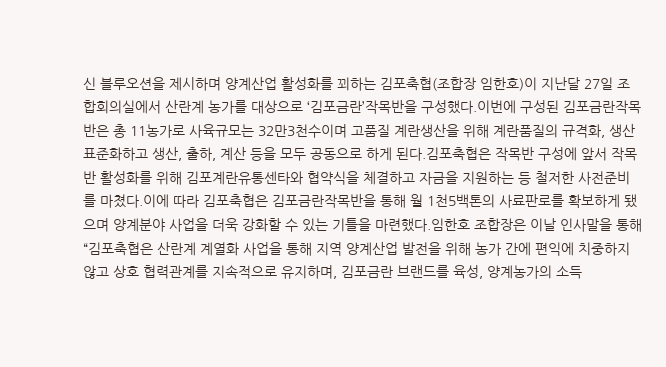신 블루오션을 제시하며 양계산업 활성화를 꾀하는 김포축협(조합장 임한호)이 지난달 27일 조합회의실에서 산란계 농가를 대상으로 ‘김포금란’작목반을 구성했다.이번에 구성된 김포금란작목반은 총 11농가로 사육규모는 32만3천수이며 고품질 계란생산을 위해 계란품질의 규격화, 생산표준화하고 생산, 출하, 계산 등을 모두 공동으로 하게 된다.김포축협은 작목반 구성에 앞서 작목반 활성화를 위해 김포계란유통센타와 협약식을 체결하고 자금을 지원하는 등 철저한 사전준비를 마쳤다.이에 따라 김포축협은 김포금란작목반을 통해 월 1천5백톤의 사료판로를 확보하게 됐으며 양계분야 사업을 더욱 강화할 수 있는 기틀을 마련했다.임한호 조합장은 이날 인사말을 통해“김포축협은 산란계 계열화 사업을 통해 지역 양계산업 발전을 위해 농가 간에 편익에 치중하지 않고 상호 협력관계를 지속적으로 유지하며, 김포금란 브랜드를 육성, 양계농가의 소득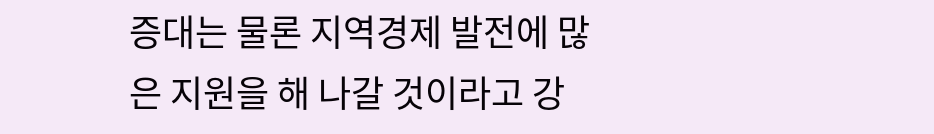증대는 물론 지역경제 발전에 많은 지원을 해 나갈 것이라고 강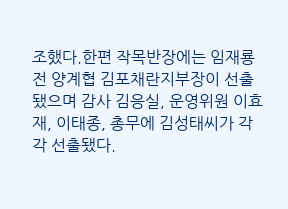조했다.한편 작목반장에는 임재룡 전 양계협 김포채란지부장이 선출됐으며 감사 김응실, 운영위원 이효재, 이태종, 총무에 김성태씨가 각각 선출됐다.